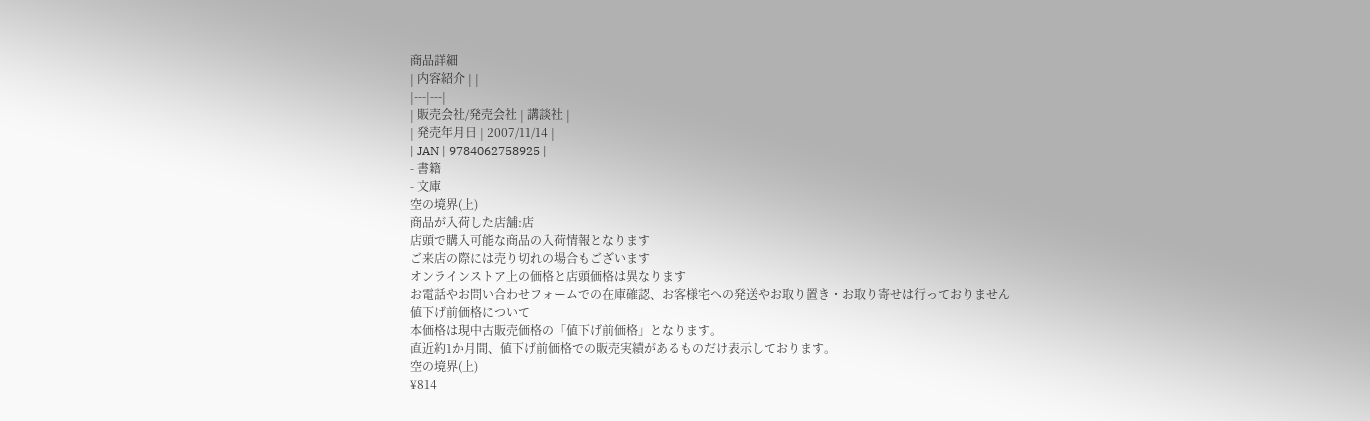商品詳細
| 内容紹介 | |
|---|---|
| 販売会社/発売会社 | 講談社 |
| 発売年月日 | 2007/11/14 |
| JAN | 9784062758925 |
- 書籍
- 文庫
空の境界(上)
商品が入荷した店舗:店
店頭で購入可能な商品の入荷情報となります
ご来店の際には売り切れの場合もございます
オンラインストア上の価格と店頭価格は異なります
お電話やお問い合わせフォームでの在庫確認、お客様宅への発送やお取り置き・お取り寄せは行っておりません
値下げ前価格について
本価格は現中古販売価格の「値下げ前価格」となります。
直近約1か月間、値下げ前価格での販売実績があるものだけ表示しております。
空の境界(上)
¥814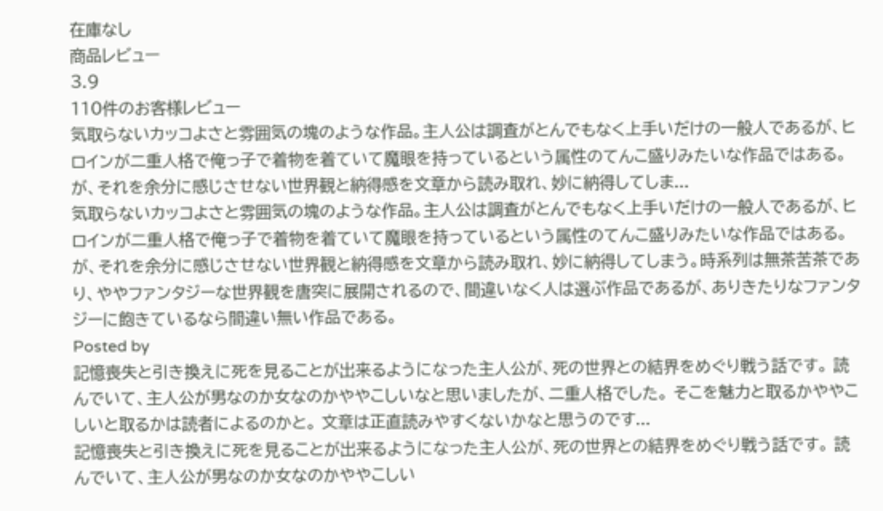在庫なし
商品レビュー
3.9
110件のお客様レビュー
気取らないカッコよさと雰囲気の塊のような作品。主人公は調査がとんでもなく上手いだけの一般人であるが、ヒロインが二重人格で俺っ子で着物を着ていて魔眼を持っているという属性のてんこ盛りみたいな作品ではある。が、それを余分に感じさせない世界観と納得感を文章から読み取れ、妙に納得してしま...
気取らないカッコよさと雰囲気の塊のような作品。主人公は調査がとんでもなく上手いだけの一般人であるが、ヒロインが二重人格で俺っ子で着物を着ていて魔眼を持っているという属性のてんこ盛りみたいな作品ではある。が、それを余分に感じさせない世界観と納得感を文章から読み取れ、妙に納得してしまう。時系列は無茶苦茶であり、ややファンタジーな世界観を唐突に展開されるので、間違いなく人は選ぶ作品であるが、ありきたりなファンタジーに飽きているなら間違い無い作品である。
Posted by
記憶喪失と引き換えに死を見ることが出来るようになった主人公が、死の世界との結界をめぐり戦う話です。 読んでいて、主人公が男なのか女なのかややこしいなと思いましたが、二重人格でした。 そこを魅力と取るかややこしいと取るかは読者によるのかと。 文章は正直読みやすくないかなと思うのです...
記憶喪失と引き換えに死を見ることが出来るようになった主人公が、死の世界との結界をめぐり戦う話です。 読んでいて、主人公が男なのか女なのかややこしい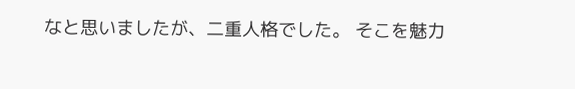なと思いましたが、二重人格でした。 そこを魅力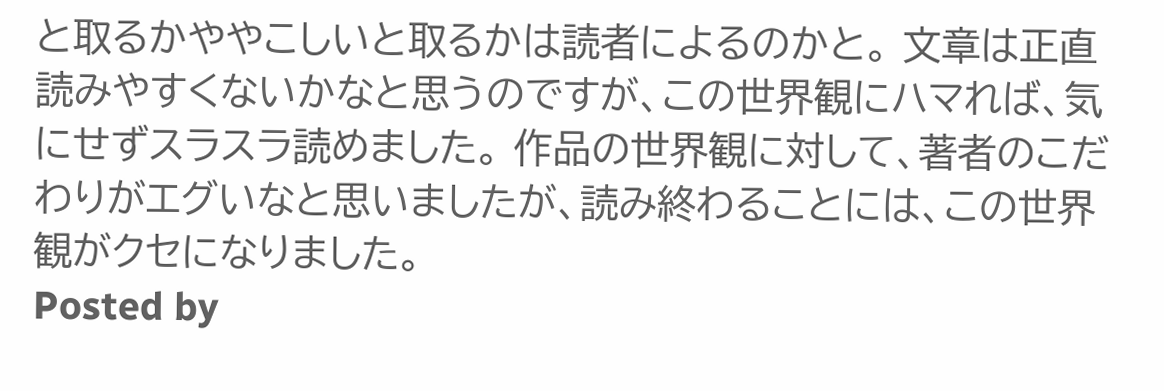と取るかややこしいと取るかは読者によるのかと。 文章は正直読みやすくないかなと思うのですが、この世界観にハマれば、気にせずスラスラ読めました。 作品の世界観に対して、著者のこだわりがエグいなと思いましたが、読み終わることには、この世界観がクセになりました。
Posted by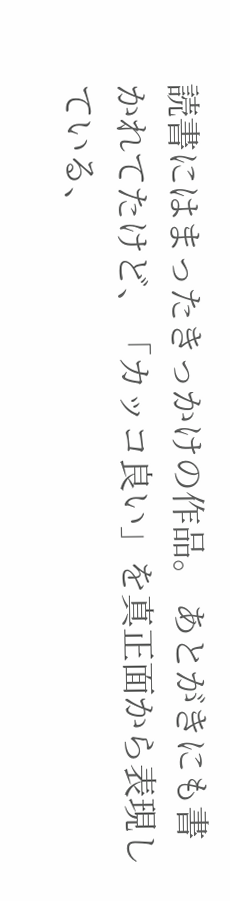読書にはまったきっかけの作品。 あとがきにも書かれてたけど、「カッコ良い」を真正面から表現している、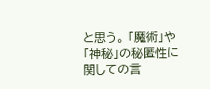と思う。 「魔術」や「神秘」の秘匿性に関しての言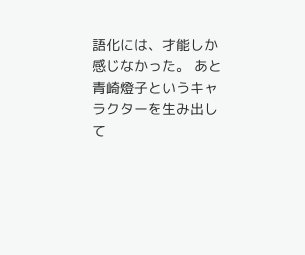語化には、才能しか感じなかった。 あと青崎燈子というキャラクターを生み出して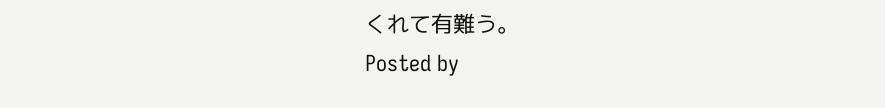くれて有難う。
Posted by